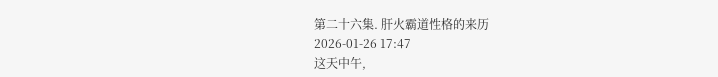第二十六集. 肝火霸道性格的来历
2026-01-26 17:47
这天中午,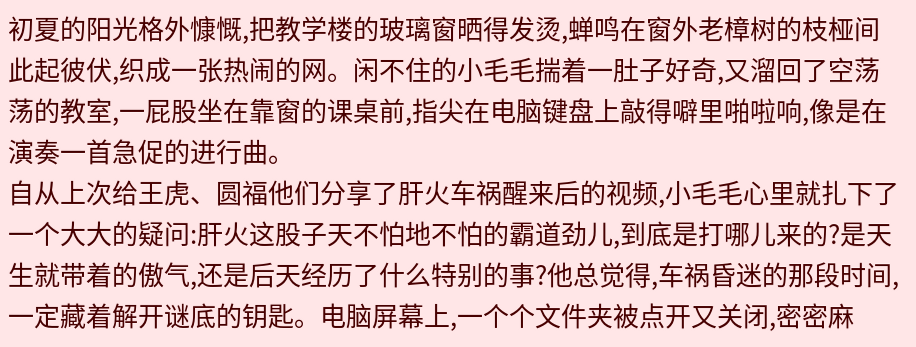初夏的阳光格外慷慨,把教学楼的玻璃窗晒得发烫,蝉鸣在窗外老樟树的枝桠间此起彼伏,织成一张热闹的网。闲不住的小毛毛揣着一肚子好奇,又溜回了空荡荡的教室,一屁股坐在靠窗的课桌前,指尖在电脑键盘上敲得噼里啪啦响,像是在演奏一首急促的进行曲。
自从上次给王虎、圆福他们分享了肝火车祸醒来后的视频,小毛毛心里就扎下了一个大大的疑问:肝火这股子天不怕地不怕的霸道劲儿,到底是打哪儿来的?是天生就带着的傲气,还是后天经历了什么特别的事?他总觉得,车祸昏迷的那段时间,一定藏着解开谜底的钥匙。电脑屏幕上,一个个文件夹被点开又关闭,密密麻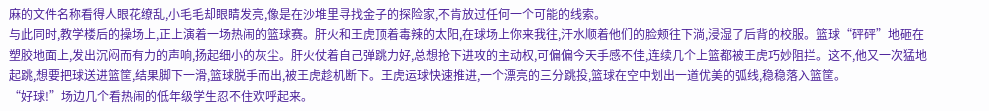麻的文件名称看得人眼花缭乱,小毛毛却眼睛发亮,像是在沙堆里寻找金子的探险家,不肯放过任何一个可能的线索。
与此同时,教学楼后的操场上,正上演着一场热闹的篮球赛。肝火和王虎顶着毒辣的太阳,在球场上你来我往,汗水顺着他们的脸颊往下淌,浸湿了后背的校服。篮球“砰砰”地砸在塑胶地面上,发出沉闷而有力的声响,扬起细小的灰尘。肝火仗着自己弹跳力好,总想抢下进攻的主动权,可偏偏今天手感不佳,连续几个上篮都被王虎巧妙阻拦。这不,他又一次猛地起跳,想要把球送进篮筐,结果脚下一滑,篮球脱手而出,被王虎趁机断下。王虎运球快速推进,一个漂亮的三分跳投,篮球在空中划出一道优美的弧线,稳稳落入篮筐。
“好球!”场边几个看热闹的低年级学生忍不住欢呼起来。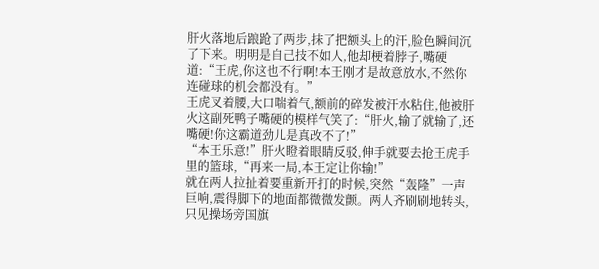肝火落地后踉跄了两步,抹了把额头上的汗,脸色瞬间沉了下来。明明是自己技不如人,他却梗着脖子,嘴硬道:“王虎,你这也不行啊!本王刚才是故意放水,不然你连碰球的机会都没有。”
王虎叉着腰,大口喘着气,额前的碎发被汗水粘住,他被肝火这副死鸭子嘴硬的模样气笑了:“肝火,输了就输了,还嘴硬!你这霸道劲儿是真改不了!”
“本王乐意!”肝火瞪着眼睛反驳,伸手就要去抢王虎手里的篮球,“再来一局,本王定让你输!”
就在两人拉扯着要重新开打的时候,突然“轰隆”一声巨响,震得脚下的地面都微微发颤。两人齐刷刷地转头,只见操场旁国旗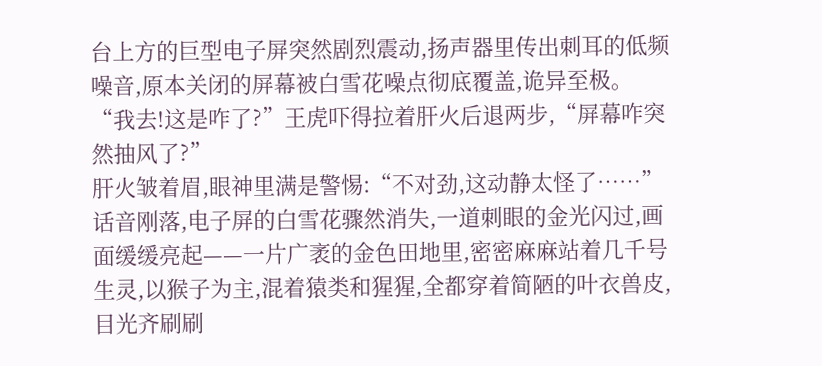台上方的巨型电子屏突然剧烈震动,扬声器里传出刺耳的低频噪音,原本关闭的屏幕被白雪花噪点彻底覆盖,诡异至极。
“我去!这是咋了?”王虎吓得拉着肝火后退两步,“屏幕咋突然抽风了?”
肝火皱着眉,眼神里满是警惕:“不对劲,这动静太怪了……”
话音刚落,电子屏的白雪花骤然消失,一道刺眼的金光闪过,画面缓缓亮起——一片广袤的金色田地里,密密麻麻站着几千号生灵,以猴子为主,混着猿类和猩猩,全都穿着简陋的叶衣兽皮,目光齐刷刷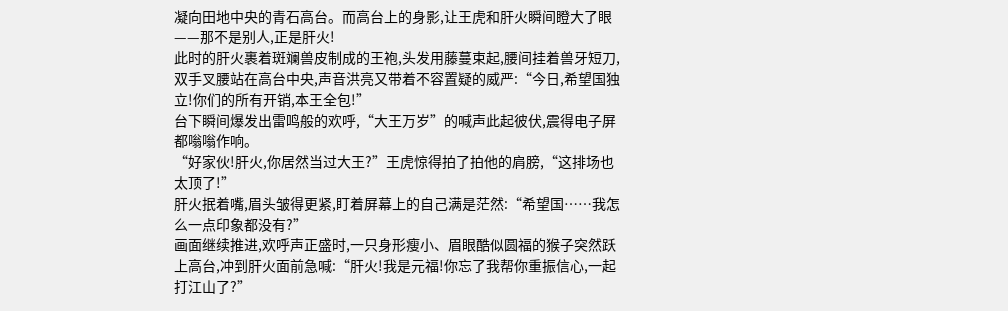凝向田地中央的青石高台。而高台上的身影,让王虎和肝火瞬间瞪大了眼——那不是别人,正是肝火!
此时的肝火裹着斑斓兽皮制成的王袍,头发用藤蔓束起,腰间挂着兽牙短刀,双手叉腰站在高台中央,声音洪亮又带着不容置疑的威严:“今日,希望国独立!你们的所有开销,本王全包!”
台下瞬间爆发出雷鸣般的欢呼,“大王万岁”的喊声此起彼伏,震得电子屏都嗡嗡作响。
“好家伙!肝火,你居然当过大王?”王虎惊得拍了拍他的肩膀,“这排场也太顶了!”
肝火抿着嘴,眉头皱得更紧,盯着屏幕上的自己满是茫然:“希望国……我怎么一点印象都没有?”
画面继续推进,欢呼声正盛时,一只身形瘦小、眉眼酷似圆福的猴子突然跃上高台,冲到肝火面前急喊:“肝火!我是元福!你忘了我帮你重振信心,一起打江山了?”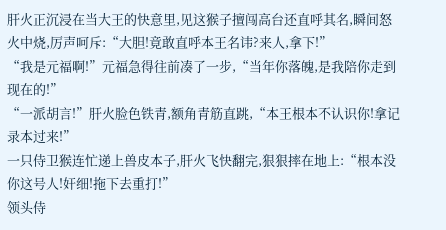肝火正沉浸在当大王的快意里,见这猴子擅闯高台还直呼其名,瞬间怒火中烧,厉声呵斥:“大胆!竟敢直呼本王名讳?来人,拿下!”
“我是元福啊!”元福急得往前凑了一步,“当年你落魄,是我陪你走到现在的!”
“一派胡言!”肝火脸色铁青,额角青筋直跳,“本王根本不认识你!拿记录本过来!”
一只侍卫猴连忙递上兽皮本子,肝火飞快翻完,狠狠摔在地上:“根本没你这号人!奸细!拖下去重打!”
领头侍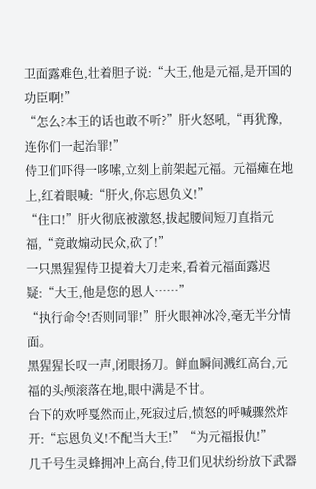卫面露难色,壮着胆子说:“大王,他是元福,是开国的功臣啊!”
“怎么?本王的话也敢不听?”肝火怒吼,“再犹豫,连你们一起治罪!”
侍卫们吓得一哆嗦,立刻上前架起元福。元福瘫在地上,红着眼喊:“肝火,你忘恩负义!”
“住口!”肝火彻底被激怒,拔起腰间短刀直指元福,“竟敢煽动民众,砍了!”
一只黑猩猩侍卫提着大刀走来,看着元福面露迟疑:“大王,他是您的恩人……”
“执行命令!否则同罪!”肝火眼神冰冷,毫无半分情面。
黑猩猩长叹一声,闭眼扬刀。鲜血瞬间溅红高台,元福的头颅滚落在地,眼中满是不甘。
台下的欢呼戛然而止,死寂过后,愤怒的呼喊骤然炸开:“忘恩负义!不配当大王!”“为元福报仇!”
几千号生灵蜂拥冲上高台,侍卫们见状纷纷放下武器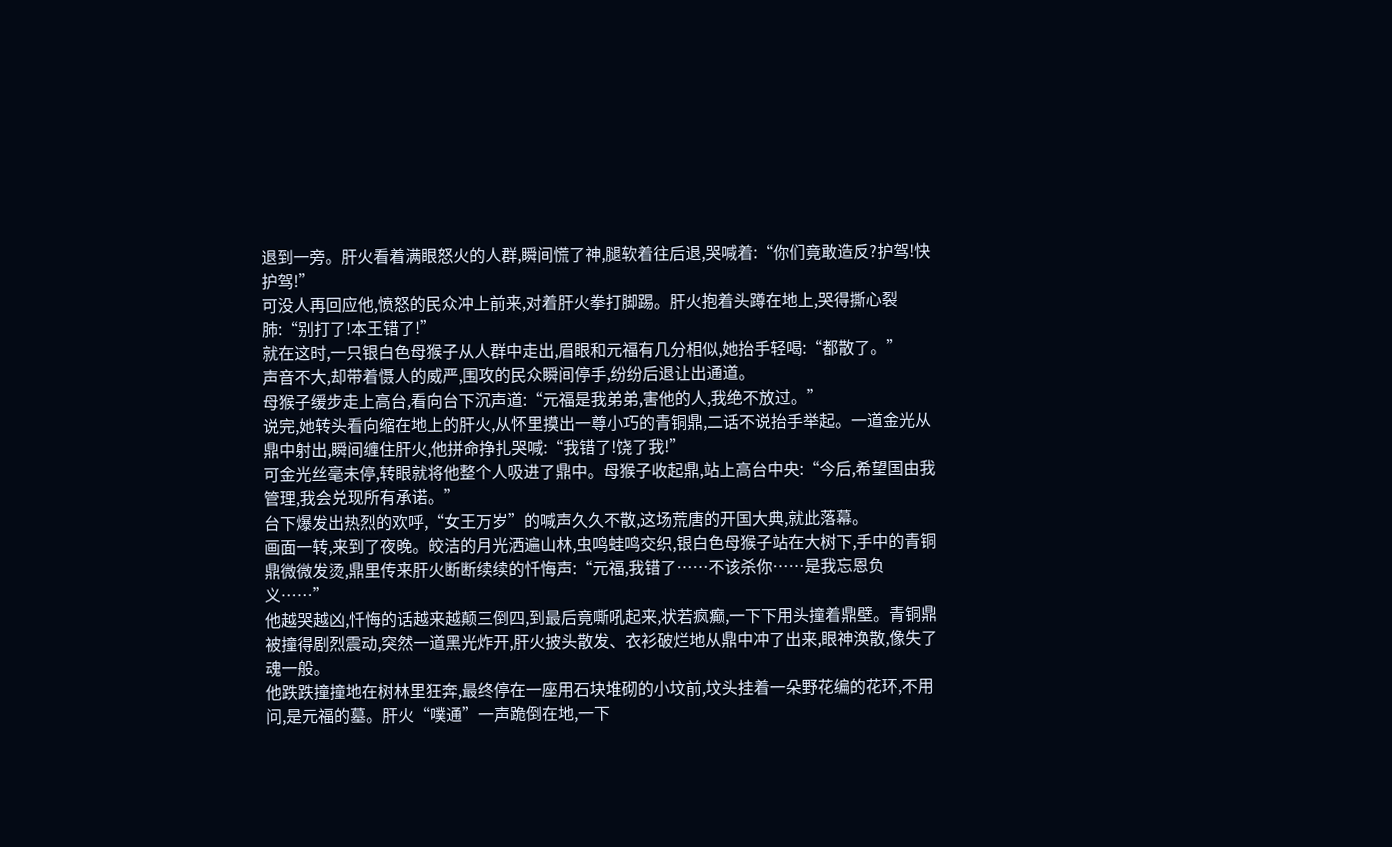退到一旁。肝火看着满眼怒火的人群,瞬间慌了神,腿软着往后退,哭喊着:“你们竟敢造反?护驾!快护驾!”
可没人再回应他,愤怒的民众冲上前来,对着肝火拳打脚踢。肝火抱着头蹲在地上,哭得撕心裂肺:“别打了!本王错了!”
就在这时,一只银白色母猴子从人群中走出,眉眼和元福有几分相似,她抬手轻喝:“都散了。”
声音不大,却带着慑人的威严,围攻的民众瞬间停手,纷纷后退让出通道。
母猴子缓步走上高台,看向台下沉声道:“元福是我弟弟,害他的人,我绝不放过。”
说完,她转头看向缩在地上的肝火,从怀里摸出一尊小巧的青铜鼎,二话不说抬手举起。一道金光从鼎中射出,瞬间缠住肝火,他拼命挣扎哭喊:“我错了!饶了我!”
可金光丝毫未停,转眼就将他整个人吸进了鼎中。母猴子收起鼎,站上高台中央:“今后,希望国由我管理,我会兑现所有承诺。”
台下爆发出热烈的欢呼,“女王万岁”的喊声久久不散,这场荒唐的开国大典,就此落幕。
画面一转,来到了夜晚。皎洁的月光洒遍山林,虫鸣蛙鸣交织,银白色母猴子站在大树下,手中的青铜鼎微微发烫,鼎里传来肝火断断续续的忏悔声:“元福,我错了……不该杀你……是我忘恩负义……”
他越哭越凶,忏悔的话越来越颠三倒四,到最后竟嘶吼起来,状若疯癫,一下下用头撞着鼎壁。青铜鼎被撞得剧烈震动,突然一道黑光炸开,肝火披头散发、衣衫破烂地从鼎中冲了出来,眼神涣散,像失了魂一般。
他跌跌撞撞地在树林里狂奔,最终停在一座用石块堆砌的小坟前,坟头挂着一朵野花编的花环,不用问,是元福的墓。肝火“噗通”一声跪倒在地,一下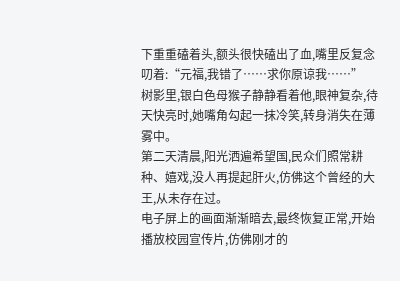下重重磕着头,额头很快磕出了血,嘴里反复念叨着:“元福,我错了……求你原谅我……”
树影里,银白色母猴子静静看着他,眼神复杂,待天快亮时,她嘴角勾起一抹冷笑,转身消失在薄雾中。
第二天清晨,阳光洒遍希望国,民众们照常耕种、嬉戏,没人再提起肝火,仿佛这个曾经的大王,从未存在过。
电子屏上的画面渐渐暗去,最终恢复正常,开始播放校园宣传片,仿佛刚才的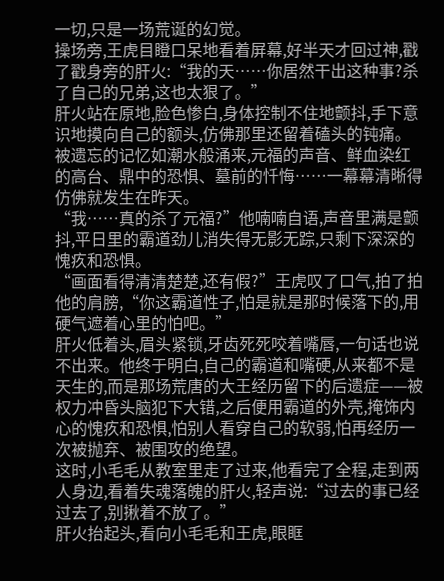一切,只是一场荒诞的幻觉。
操场旁,王虎目瞪口呆地看着屏幕,好半天才回过神,戳了戳身旁的肝火:“我的天……你居然干出这种事?杀了自己的兄弟,这也太狠了。”
肝火站在原地,脸色惨白,身体控制不住地颤抖,手下意识地摸向自己的额头,仿佛那里还留着磕头的钝痛。被遗忘的记忆如潮水般涌来,元福的声音、鲜血染红的高台、鼎中的恐惧、墓前的忏悔……一幕幕清晰得仿佛就发生在昨天。
“我……真的杀了元福?”他喃喃自语,声音里满是颤抖,平日里的霸道劲儿消失得无影无踪,只剩下深深的愧疚和恐惧。
“画面看得清清楚楚,还有假?”王虎叹了口气,拍了拍他的肩膀,“你这霸道性子,怕是就是那时候落下的,用硬气遮着心里的怕吧。”
肝火低着头,眉头紧锁,牙齿死死咬着嘴唇,一句话也说不出来。他终于明白,自己的霸道和嘴硬,从来都不是天生的,而是那场荒唐的大王经历留下的后遗症——被权力冲昏头脑犯下大错,之后便用霸道的外壳,掩饰内心的愧疚和恐惧,怕别人看穿自己的软弱,怕再经历一次被抛弃、被围攻的绝望。
这时,小毛毛从教室里走了过来,他看完了全程,走到两人身边,看着失魂落魄的肝火,轻声说:“过去的事已经过去了,别揪着不放了。”
肝火抬起头,看向小毛毛和王虎,眼眶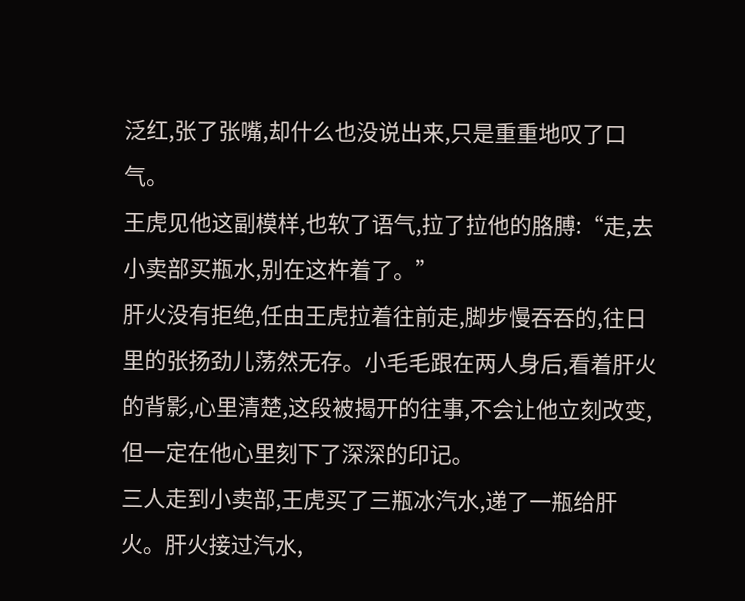泛红,张了张嘴,却什么也没说出来,只是重重地叹了口气。
王虎见他这副模样,也软了语气,拉了拉他的胳膊:“走,去小卖部买瓶水,别在这杵着了。”
肝火没有拒绝,任由王虎拉着往前走,脚步慢吞吞的,往日里的张扬劲儿荡然无存。小毛毛跟在两人身后,看着肝火的背影,心里清楚,这段被揭开的往事,不会让他立刻改变,但一定在他心里刻下了深深的印记。
三人走到小卖部,王虎买了三瓶冰汽水,递了一瓶给肝火。肝火接过汽水,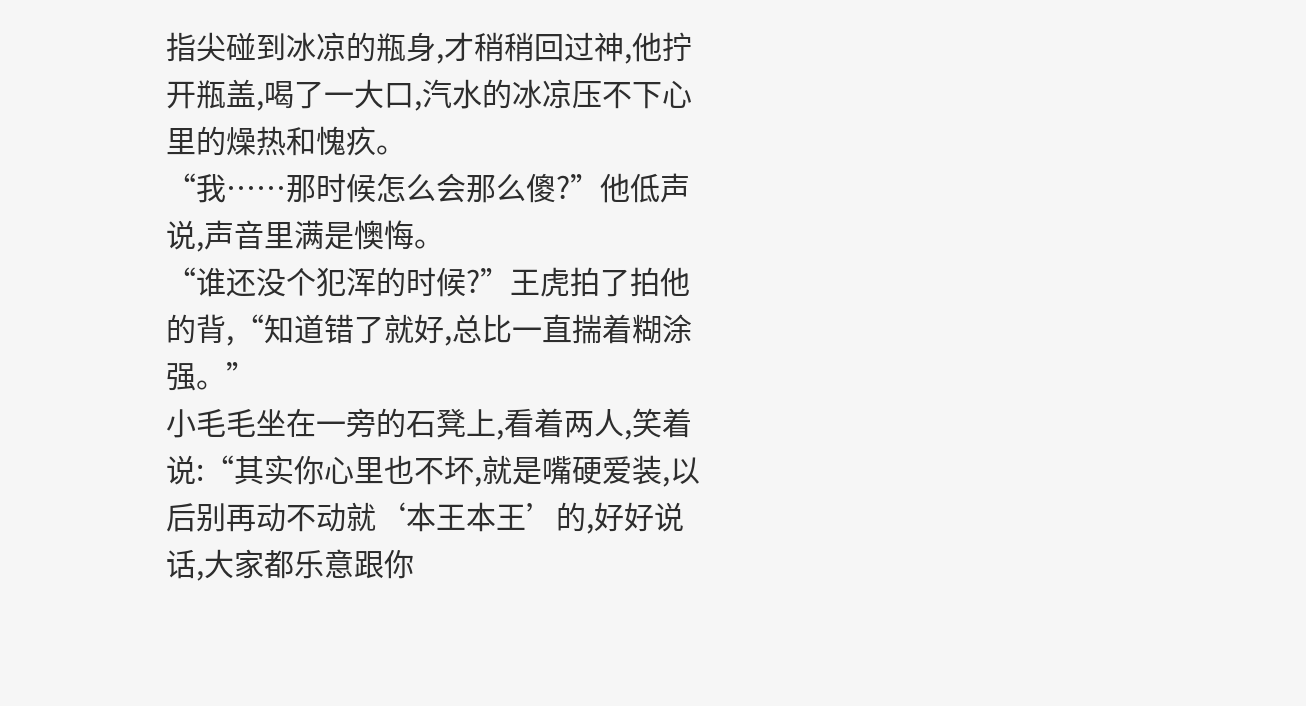指尖碰到冰凉的瓶身,才稍稍回过神,他拧开瓶盖,喝了一大口,汽水的冰凉压不下心里的燥热和愧疚。
“我……那时候怎么会那么傻?”他低声说,声音里满是懊悔。
“谁还没个犯浑的时候?”王虎拍了拍他的背,“知道错了就好,总比一直揣着糊涂强。”
小毛毛坐在一旁的石凳上,看着两人,笑着说:“其实你心里也不坏,就是嘴硬爱装,以后别再动不动就‘本王本王’的,好好说话,大家都乐意跟你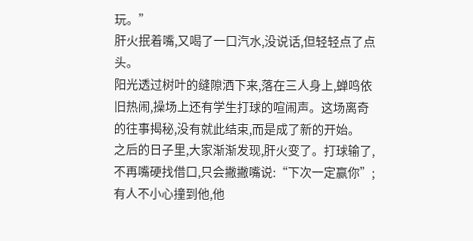玩。”
肝火抿着嘴,又喝了一口汽水,没说话,但轻轻点了点头。
阳光透过树叶的缝隙洒下来,落在三人身上,蝉鸣依旧热闹,操场上还有学生打球的喧闹声。这场离奇的往事揭秘,没有就此结束,而是成了新的开始。
之后的日子里,大家渐渐发现,肝火变了。打球输了,不再嘴硬找借口,只会撇撇嘴说:“下次一定赢你”;有人不小心撞到他,他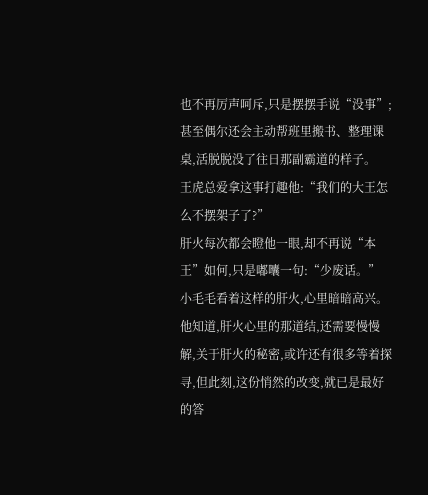也不再厉声呵斥,只是摆摆手说“没事”;甚至偶尔还会主动帮班里搬书、整理课桌,活脱脱没了往日那副霸道的样子。
王虎总爱拿这事打趣他:“我们的大王怎么不摆架子了?”
肝火每次都会瞪他一眼,却不再说“本王”如何,只是嘟囔一句:“少废话。”
小毛毛看着这样的肝火,心里暗暗高兴。他知道,肝火心里的那道结,还需要慢慢解,关于肝火的秘密,或许还有很多等着探寻,但此刻,这份悄然的改变,就已是最好的答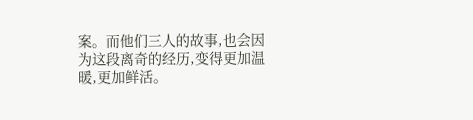案。而他们三人的故事,也会因为这段离奇的经历,变得更加温暖,更加鲜活。